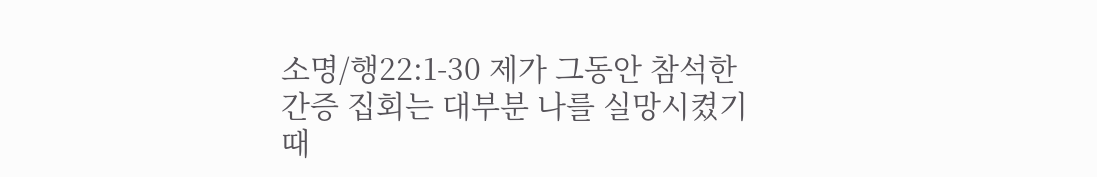소명/행22:1-30 제가 그동안 참석한 간증 집회는 대부분 나를 실망시켰기 때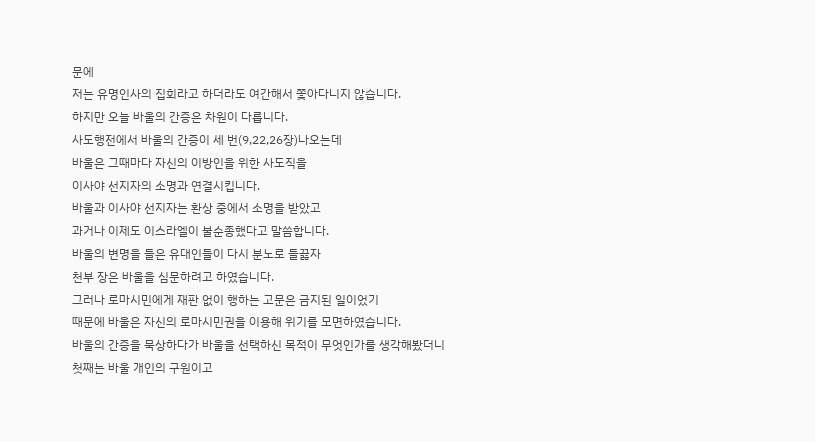문에
저는 유명인사의 집회라고 하더라도 여간해서 쫓아다니지 않습니다.
하지만 오늘 바울의 간증은 차원이 다릅니다.
사도행전에서 바울의 간증이 세 번(9,22,26장)나오는데
바울은 그때마다 자신의 이방인을 위한 사도직을
이사야 선지자의 소명과 연결시킵니다.
바울과 이사야 선지자는 환상 중에서 소명을 받았고
과거나 이제도 이스라엘이 불순종했다고 말씀합니다.
바울의 변명을 들은 유대인들이 다시 분노로 들끓자
천부 장은 바울을 심문하려고 하였습니다.
그러나 로마시민에게 재판 없이 행하는 고문은 금지된 일이었기
때문에 바울은 자신의 로마시민권을 이용해 위기를 모면하였습니다.
바울의 간증을 묵상하다가 바울을 선택하신 목적이 무엇인가를 생각해봤더니
첫째는 바울 개인의 구원이고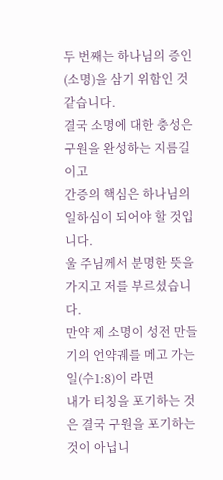두 번째는 하나님의 증인(소명)을 삼기 위함인 것 같습니다.
결국 소명에 대한 충성은 구원을 완성하는 지름길이고
간증의 핵심은 하나님의 일하심이 되어야 할 것입니다.
울 주님께서 분명한 뜻을 가지고 저를 부르셨습니다.
만약 제 소명이 성전 만들기의 언약궤를 메고 가는 일(수1:8)이 라면
내가 티칭을 포기하는 것은 결국 구원을 포기하는 것이 아닙니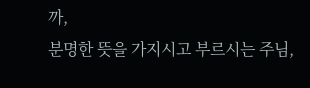까,
분명한 뜻을 가지시고 부르시는 주님,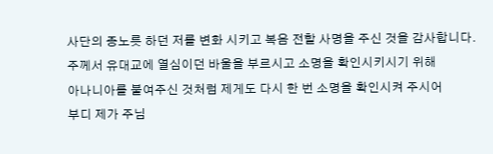사단의 종노릇 하던 저를 변화 시키고 복음 전할 사명을 주신 것을 감사합니다.
주께서 유대교에 열심이던 바울을 부르시고 소명을 확인시키시기 위해
아나니아를 붙여주신 것처럼 제게도 다시 한 번 소명을 확인시켜 주시어
부디 제가 주님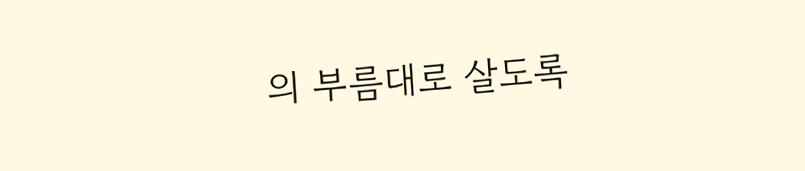의 부름대로 살도록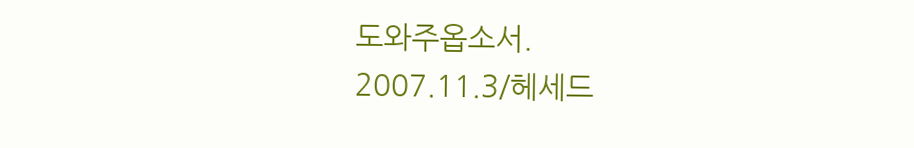도와주옵소서.
2007.11.3/헤세드